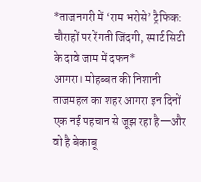*ताजनगरी में ‘राम भरोसे’ ट्रैफिक: चौराहों पर रेंगती जिंदगी, स्मार्ट सिटी के दावे जाम में दफन*
आगरा। मोहब्बत की निशानी ताजमहल का शहर आगरा इन दिनों एक नई पहचान से जूझ रहा है—और वो है बेकाबू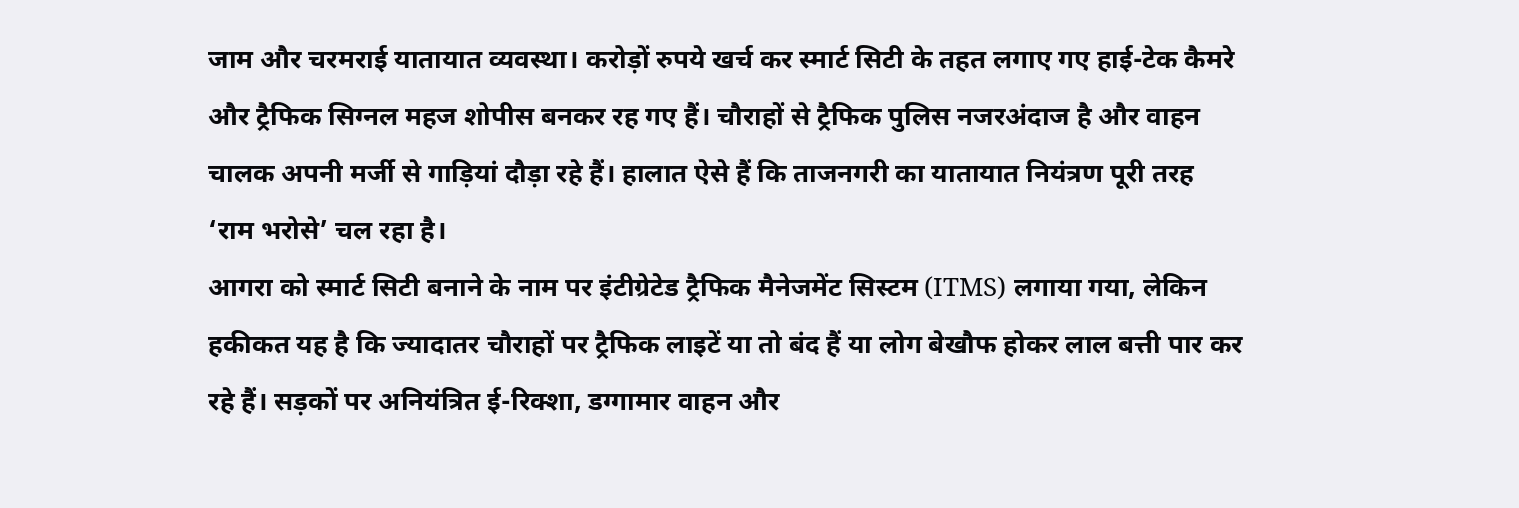जाम और चरमराई यातायात व्यवस्था। करोड़ों रुपये खर्च कर स्मार्ट सिटी के तहत लगाए गए हाई-टेक कैमरे और ट्रैफिक सिग्नल महज शोपीस बनकर रह गए हैं। चौराहों से ट्रैफिक पुलिस नजरअंदाज है और वाहन चालक अपनी मर्जी से गाड़ियां दौड़ा रहे हैं। हालात ऐसे हैं कि ताजनगरी का यातायात नियंत्रण पूरी तरह ‘राम भरोसे’ चल रहा है।
आगरा को स्मार्ट सिटी बनाने के नाम पर इंटीग्रेटेड ट्रैफिक मैनेजमेंट सिस्टम (ITMS) लगाया गया, लेकिन हकीकत यह है कि ज्यादातर चौराहों पर ट्रैफिक लाइटें या तो बंद हैं या लोग बेखौफ होकर लाल बत्ती पार कर रहे हैं। सड़कों पर अनियंत्रित ई-रिक्शा, डग्गामार वाहन और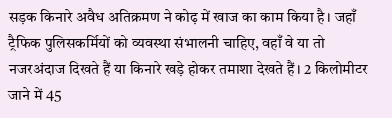सड़क किनारे अवैध अतिक्रमण ने कोढ़ में खाज का काम किया है। जहाँ ट्रैफिक पुलिसकर्मियों को व्यवस्था संभालनी चाहिए, वहाँ वे या तो नजरअंदाज दिखते हैं या किनारे खड़े होकर तमाशा देखते हैं। 2 किलोमीटर जाने में 45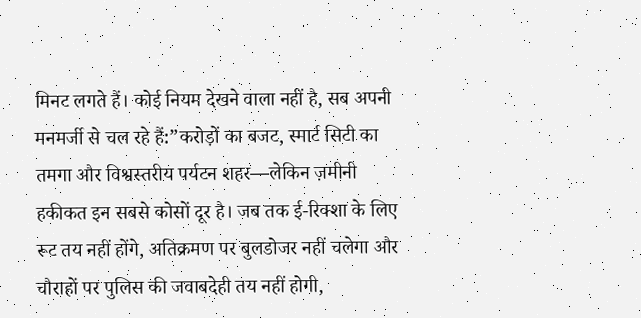मिनट लगते हैं। कोई नियम देखने वाला नहीं है, सब अपनी मनमर्जी से चल रहे हैं:”करोड़ों का बजट, स्मार्ट सिटी का तमगा और विश्वस्तरीय पर्यटन शहर—लेकिन ज़मीनी हकीकत इन सबसे कोसों दूर है। जब तक ई-रिक्शा के लिए रूट तय नहीं होंगे, अतिक्रमण पर बुलडोजर नहीं चलेगा और चौराहों पर पुलिस की जवाबदेही तय नहीं होगी,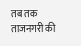तब तक ताजनगरी की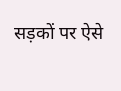सड़कों पर ऐसे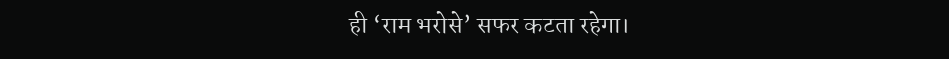ही ‘राम भरोसे’ सफर कटता रहेगा।